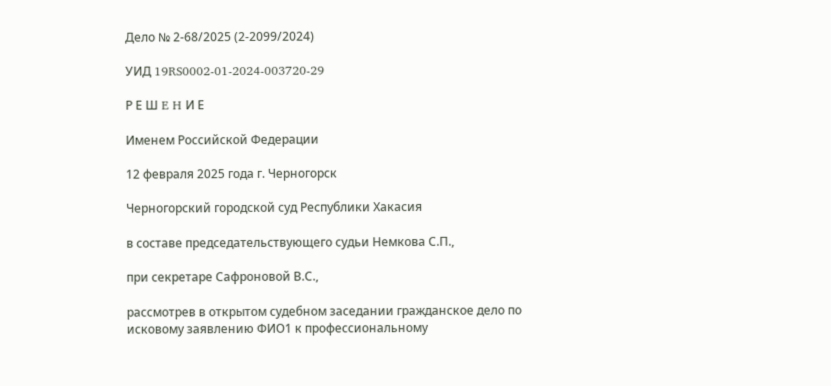Дело № 2-68/2025 (2-2099/2024)

УИД 19RS0002-01-2024-003720-29

Р Е Ш E H И Е

Именем Российской Федерации

12 февраля 2025 года г. Черногорск

Черногорский городской суд Республики Хакасия

в составе председательствующего судьи Немкова С.П.,

при секретаре Сафроновой В.С.,

рассмотрев в открытом судебном заседании гражданское дело по исковому заявлению ФИО1 к профессиональному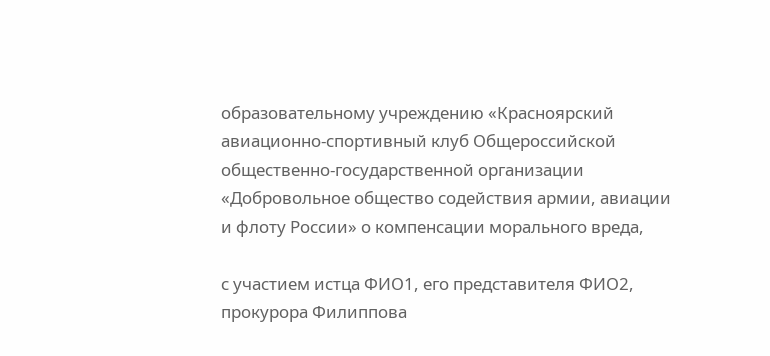образовательному учреждению «Красноярский авиационно-спортивный клуб Общероссийской общественно-государственной организации «Добровольное общество содействия армии, авиации и флоту России» о компенсации морального вреда,

с участием истца ФИО1, его представителя ФИО2, прокурора Филиппова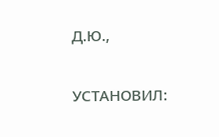Д.Ю.,

УСТАНОВИЛ: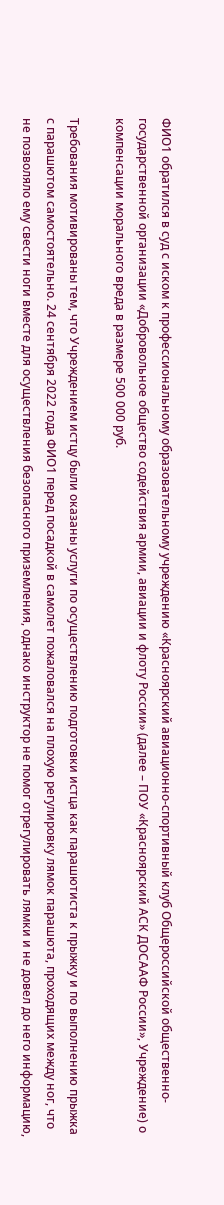ФИО1 обратился в суд с иском к профессиональному образовательному учреждению «Красноярский авиационно-спортивный клуб Общероссийской общественно-государственной организации «Добровольное общество содействия армии, авиации и флоту России» (далее – ПОУ «Красноярский АСК ДОСААФ России», Учреждение) о компенсации морального вреда в размере 500 000 руб.

Требования мотивированы тем, что Учреждением истцу были оказаны услуги по осуществлению подготовки истца как парашютиста к прыжку и по выполнению прыжка с парашютом самостоятельно. 24 сентября 2022 года ФИО1 перед посадкой в самолет пожаловался на плохую регулировку лямок парашюта, проходящих между ног, что не позволяло ему свести ноги вместе для осуществления безопасного приземления, однако инструктор не помог отрегулировать лямки и не довел до него информацию,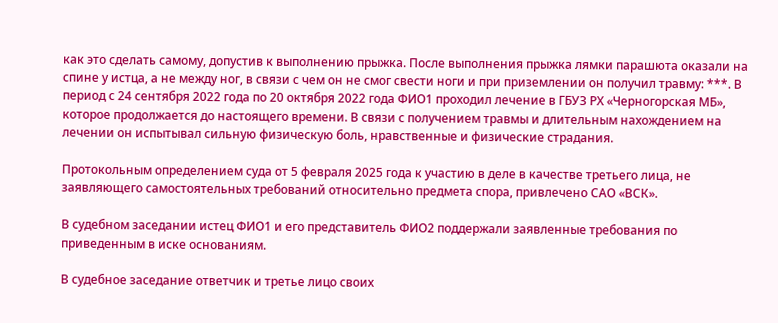как это сделать самому, допустив к выполнению прыжка. После выполнения прыжка лямки парашюта оказали на спине у истца, а не между ног, в связи с чем он не смог свести ноги и при приземлении он получил травму: ***. В период с 24 сентября 2022 года по 20 октября 2022 года ФИО1 проходил лечение в ГБУЗ РХ «Черногорская МБ», которое продолжается до настоящего времени. В связи с получением травмы и длительным нахождением на лечении он испытывал сильную физическую боль, нравственные и физические страдания.

Протокольным определением суда от 5 февраля 2025 года к участию в деле в качестве третьего лица, не заявляющего самостоятельных требований относительно предмета спора, привлечено САО «ВСК».

В судебном заседании истец ФИО1 и его представитель ФИО2 поддержали заявленные требования по приведенным в иске основаниям.

В судебное заседание ответчик и третье лицо своих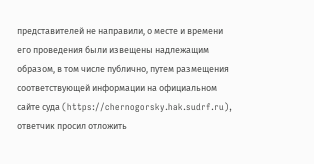представителей не направили, о месте и времени его проведения были извещены надлежащим образом, в том числе публично, путем размещения соответствующей информации на официальном сайте суда (https://chernogorsky.hak.sudrf.ru), ответчик просил отложить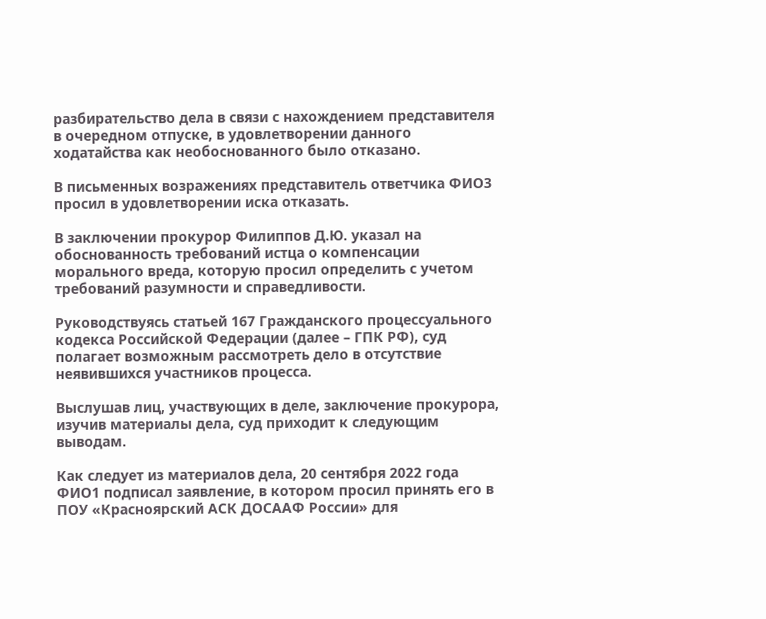разбирательство дела в связи с нахождением представителя в очередном отпуске, в удовлетворении данного ходатайства как необоснованного было отказано.

В письменных возражениях представитель ответчика ФИО3 просил в удовлетворении иска отказать.

В заключении прокурор Филиппов Д.Ю. указал на обоснованность требований истца о компенсации морального вреда, которую просил определить с учетом требований разумности и справедливости.

Руководствуясь статьей 167 Гражданского процессуального кодекса Российской Федерации (далее – ГПК РФ), суд полагает возможным рассмотреть дело в отсутствие неявившихся участников процесса.

Выслушав лиц, участвующих в деле, заключение прокурора, изучив материалы дела, суд приходит к следующим выводам.

Как следует из материалов дела, 20 сентября 2022 года ФИО1 подписал заявление, в котором просил принять его в ПОУ «Красноярский АСК ДОСААФ России» для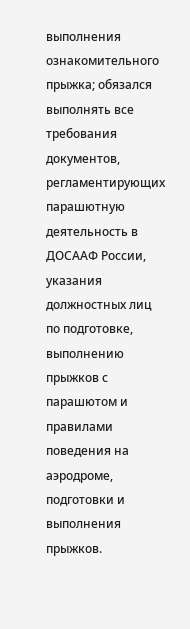выполнения ознакомительного прыжка; обязался выполнять все требования документов, регламентирующих парашютную деятельность в ДОСААФ России, указания должностных лиц по подготовке, выполнению прыжков с парашютом и правилами поведения на аэродроме, подготовки и выполнения прыжков.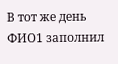В тот же день ФИО1 заполнил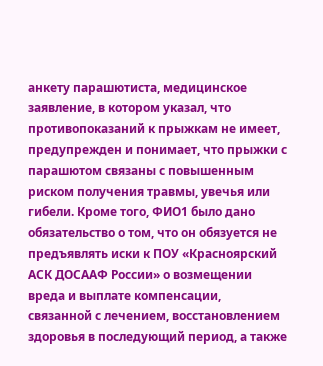анкету парашютиста, медицинское заявление, в котором указал, что противопоказаний к прыжкам не имеет, предупрежден и понимает, что прыжки с парашютом связаны с повышенным риском получения травмы, увечья или гибели. Кроме того, ФИО1 было дано обязательство о том, что он обязуется не предъявлять иски к ПОУ «Красноярский АСК ДОСААФ России» о возмещении вреда и выплате компенсации, связанной с лечением, восстановлением здоровья в последующий период, а также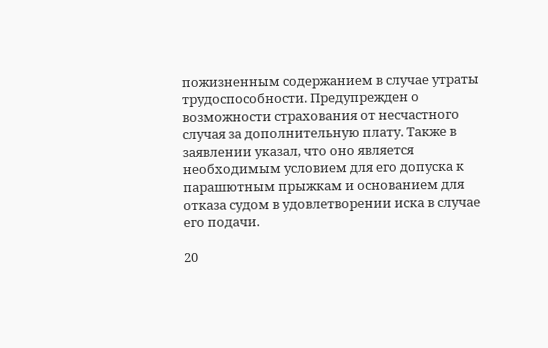пожизненным содержанием в случае утраты трудоспособности. Предупрежден о возможности страхования от несчастного случая за дополнительную плату. Также в заявлении указал, что оно является необходимым условием для его допуска к парашютным прыжкам и основанием для отказа судом в удовлетворении иска в случае его подачи.

20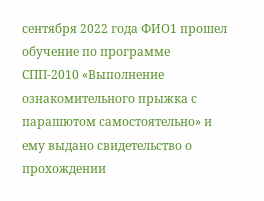сентября 2022 года ФИО1 прошел обучение по программе СПП-2010 «Выполнение ознакомительного прыжка с парашютом самостоятельно» и ему выдано свидетельство о прохождении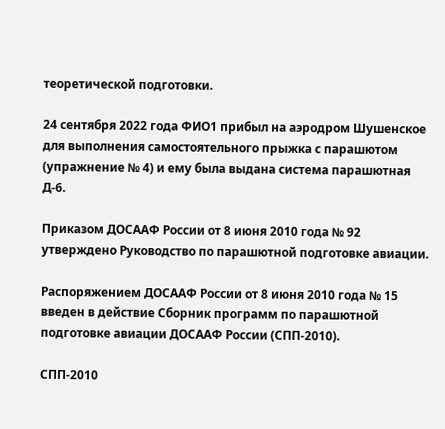теоретической подготовки.

24 сентября 2022 года ФИО1 прибыл на аэродром Шушенское для выполнения самостоятельного прыжка с парашютом (упражнение № 4) и ему была выдана система парашютная Д-6.

Приказом ДОСААФ России от 8 июня 2010 года № 92 утверждено Руководство по парашютной подготовке авиации.

Распоряжением ДОСААФ России от 8 июня 2010 года № 15 введен в действие Сборник программ по парашютной подготовке авиации ДОСААФ России (СПП-2010).

СПП-2010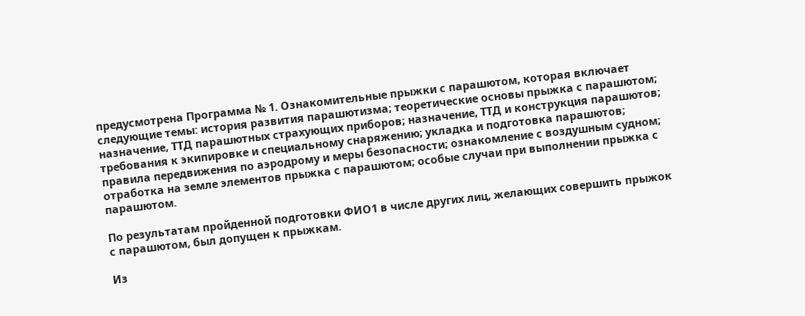предусмотрена Программа № 1. Ознакомительные прыжки с парашютом, которая включает следующие темы: история развития парашютизма; теоретические основы прыжка с парашютом; назначение, ТТД парашютных страхующих приборов; назначение, ТТД и конструкция парашютов; требования к экипировке и специальному снаряжению; укладка и подготовка парашютов; правила передвижения по аэродрому и меры безопасности; ознакомление с воздушным судном; отработка на земле элементов прыжка с парашютом; особые случаи при выполнении прыжка с парашютом.

По результатам пройденной подготовки ФИО1 в числе других лиц, желающих совершить прыжок с парашютом, был допущен к прыжкам.

Из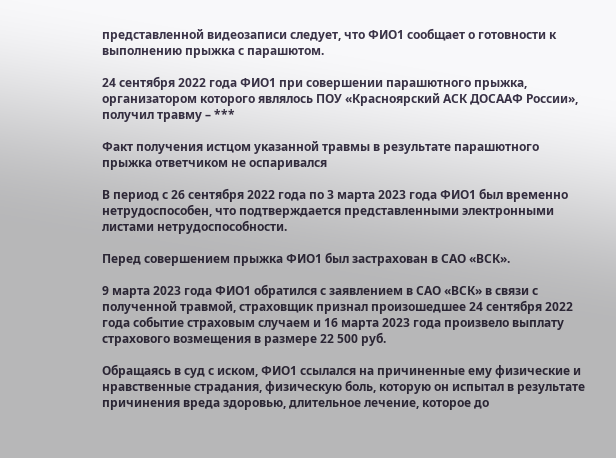представленной видеозаписи следует, что ФИО1 сообщает о готовности к выполнению прыжка с парашютом.

24 сентября 2022 года ФИО1 при совершении парашютного прыжка, организатором которого являлось ПОУ «Красноярский АСК ДОСААФ России», получил травму – ***

Факт получения истцом указанной травмы в результате парашютного прыжка ответчиком не оспаривался

В период с 26 сентября 2022 года по 3 марта 2023 года ФИО1 был временно нетрудоспособен, что подтверждается представленными электронными листами нетрудоспособности.

Перед совершением прыжка ФИО1 был застрахован в САО «ВСК».

9 марта 2023 года ФИО1 обратился с заявлением в САО «ВСК» в связи с полученной травмой, страховщик признал произошедшее 24 сентября 2022 года событие страховым случаем и 16 марта 2023 года произвело выплату страхового возмещения в размере 22 500 руб.

Обращаясь в суд с иском, ФИО1 ссылался на причиненные ему физические и нравственные страдания, физическую боль, которую он испытал в результате причинения вреда здоровью, длительное лечение, которое до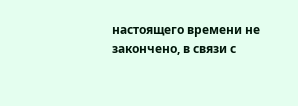настоящего времени не закончено, в связи с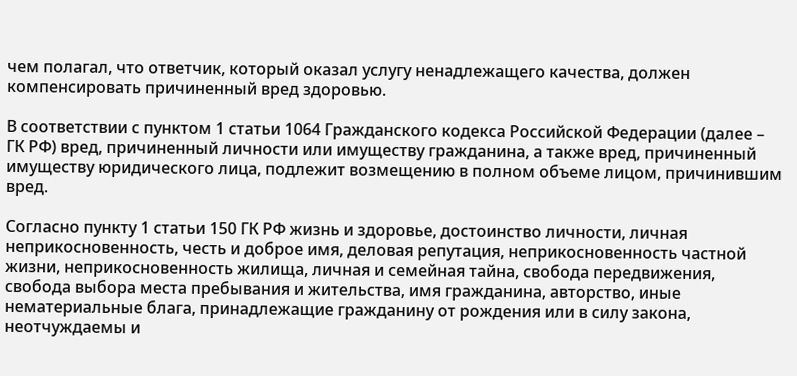чем полагал, что ответчик, который оказал услугу ненадлежащего качества, должен компенсировать причиненный вред здоровью.

В соответствии с пунктом 1 статьи 1064 Гражданского кодекса Российской Федерации (далее – ГК РФ) вред, причиненный личности или имуществу гражданина, а также вред, причиненный имуществу юридического лица, подлежит возмещению в полном объеме лицом, причинившим вред.

Согласно пункту 1 статьи 150 ГК РФ жизнь и здоровье, достоинство личности, личная неприкосновенность, честь и доброе имя, деловая репутация, неприкосновенность частной жизни, неприкосновенность жилища, личная и семейная тайна, свобода передвижения, свобода выбора места пребывания и жительства, имя гражданина, авторство, иные нематериальные блага, принадлежащие гражданину от рождения или в силу закона, неотчуждаемы и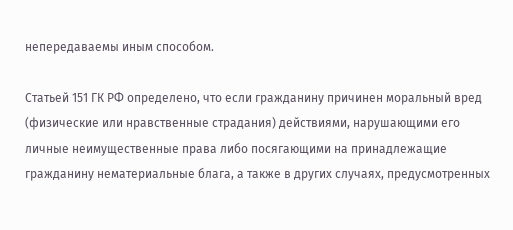непередаваемы иным способом.

Статьей 151 ГК РФ определено, что если гражданину причинен моральный вред (физические или нравственные страдания) действиями, нарушающими его личные неимущественные права либо посягающими на принадлежащие гражданину нематериальные блага, а также в других случаях, предусмотренных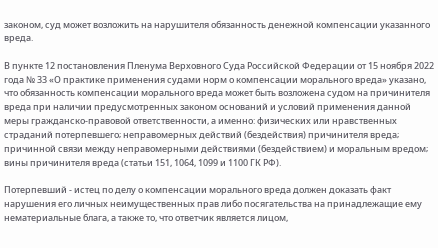законом, суд может возложить на нарушителя обязанность денежной компенсации указанного вреда.

В пункте 12 постановления Пленума Верховного Суда Российской Федерации от 15 ноября 2022 года № 33 «О практике применения судами норм о компенсации морального вреда» указано, что обязанность компенсации морального вреда может быть возложена судом на причинителя вреда при наличии предусмотренных законом оснований и условий применения данной меры гражданско-правовой ответственности, а именно: физических или нравственных страданий потерпевшего; неправомерных действий (бездействия) причинителя вреда; причинной связи между неправомерными действиями (бездействием) и моральным вредом; вины причинителя вреда (статьи 151, 1064, 1099 и 1100 ГК РФ).

Потерпевший - истец по делу о компенсации морального вреда должен доказать факт нарушения его личных неимущественных прав либо посягательства на принадлежащие ему нематериальные блага, а также то, что ответчик является лицом,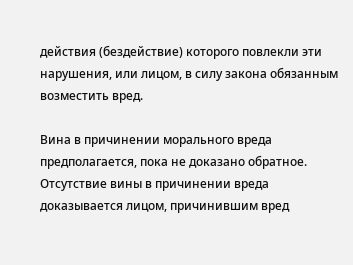действия (бездействие) которого повлекли эти нарушения, или лицом, в силу закона обязанным возместить вред.

Вина в причинении морального вреда предполагается, пока не доказано обратное. Отсутствие вины в причинении вреда доказывается лицом, причинившим вред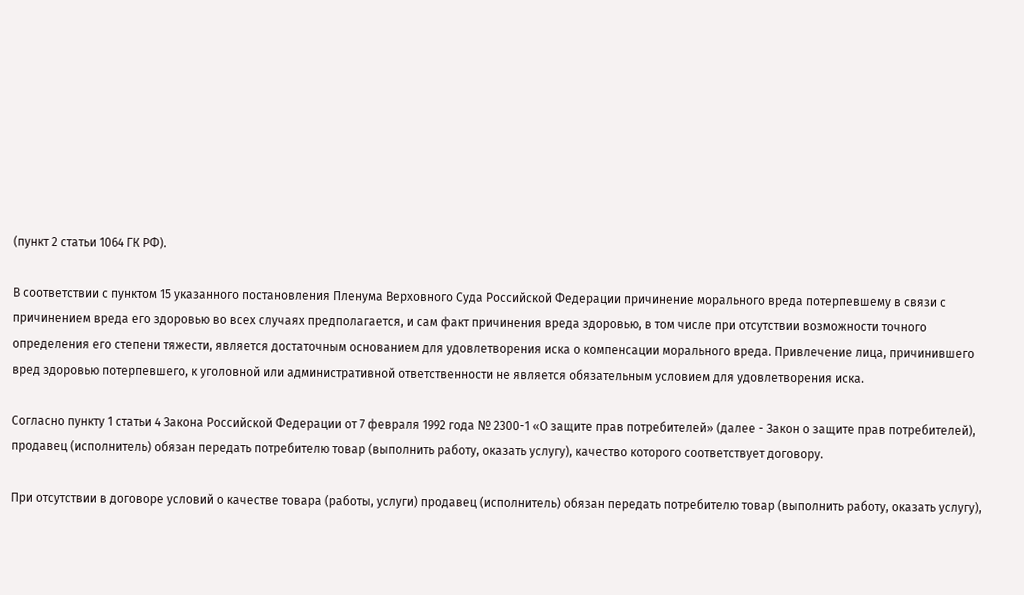(пункт 2 статьи 1064 ГК РФ).

В соответствии с пунктом 15 указанного постановления Пленума Верховного Суда Российской Федерации причинение морального вреда потерпевшему в связи с причинением вреда его здоровью во всех случаях предполагается, и сам факт причинения вреда здоровью, в том числе при отсутствии возможности точного определения его степени тяжести, является достаточным основанием для удовлетворения иска о компенсации морального вреда. Привлечение лица, причинившего вред здоровью потерпевшего, к уголовной или административной ответственности не является обязательным условием для удовлетворения иска.

Согласно пункту 1 статьи 4 Закона Российской Федерации от 7 февраля 1992 года № 2300-1 «О защите прав потребителей» (далее - Закон о защите прав потребителей), продавец (исполнитель) обязан передать потребителю товар (выполнить работу, оказать услугу), качество которого соответствует договору.

При отсутствии в договоре условий о качестве товара (работы, услуги) продавец (исполнитель) обязан передать потребителю товар (выполнить работу, оказать услугу),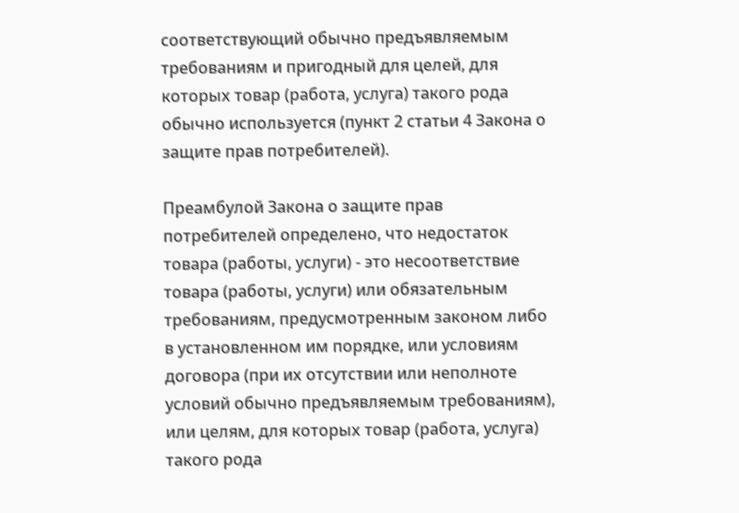соответствующий обычно предъявляемым требованиям и пригодный для целей, для которых товар (работа, услуга) такого рода обычно используется (пункт 2 статьи 4 Закона о защите прав потребителей).

Преамбулой Закона о защите прав потребителей определено, что недостаток товара (работы, услуги) - это несоответствие товара (работы, услуги) или обязательным требованиям, предусмотренным законом либо в установленном им порядке, или условиям договора (при их отсутствии или неполноте условий обычно предъявляемым требованиям), или целям, для которых товар (работа, услуга) такого рода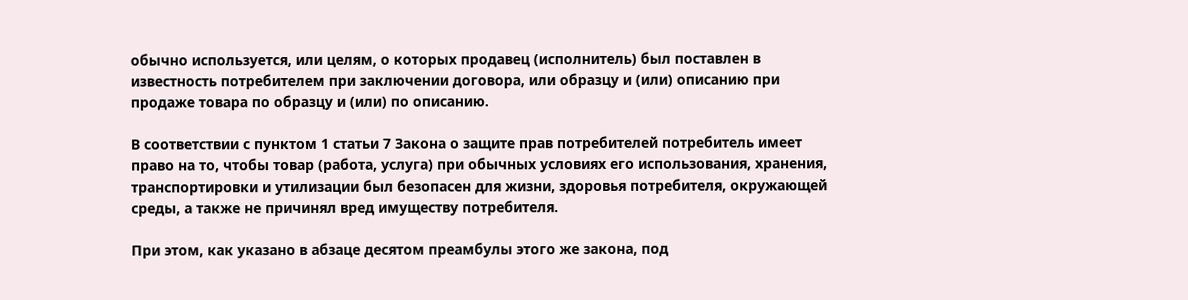обычно используется, или целям, о которых продавец (исполнитель) был поставлен в известность потребителем при заключении договора, или образцу и (или) описанию при продаже товара по образцу и (или) по описанию.

В соответствии с пунктом 1 статьи 7 Закона о защите прав потребителей потребитель имеет право на то, чтобы товар (работа, услуга) при обычных условиях его использования, хранения, транспортировки и утилизации был безопасен для жизни, здоровья потребителя, окружающей среды, а также не причинял вред имуществу потребителя.

При этом, как указано в абзаце десятом преамбулы этого же закона, под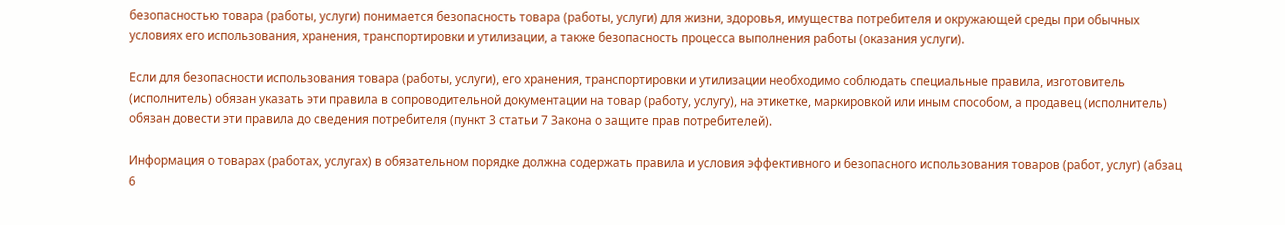безопасностью товара (работы, услуги) понимается безопасность товара (работы, услуги) для жизни, здоровья, имущества потребителя и окружающей среды при обычных условиях его использования, хранения, транспортировки и утилизации, а также безопасность процесса выполнения работы (оказания услуги).

Если для безопасности использования товара (работы, услуги), его хранения, транспортировки и утилизации необходимо соблюдать специальные правила, изготовитель (исполнитель) обязан указать эти правила в сопроводительной документации на товар (работу, услугу), на этикетке, маркировкой или иным способом, а продавец (исполнитель) обязан довести эти правила до сведения потребителя (пункт 3 статьи 7 Закона о защите прав потребителей).

Информация о товарах (работах, услугах) в обязательном порядке должна содержать правила и условия эффективного и безопасного использования товаров (работ, услуг) (абзац 6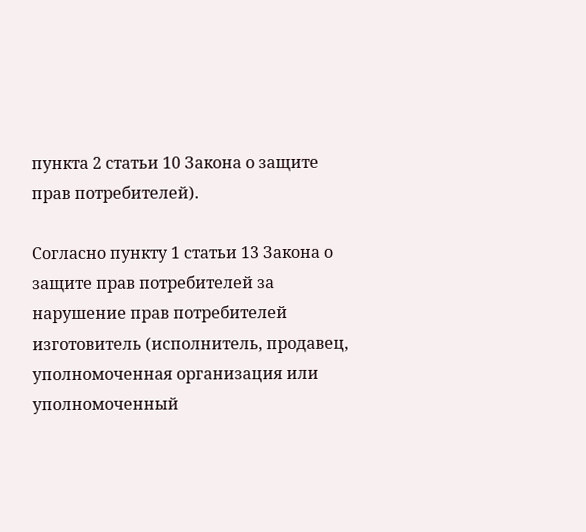пункта 2 статьи 10 Закона о защите прав потребителей).

Согласно пункту 1 статьи 13 Закона о защите прав потребителей за нарушение прав потребителей изготовитель (исполнитель, продавец, уполномоченная организация или уполномоченный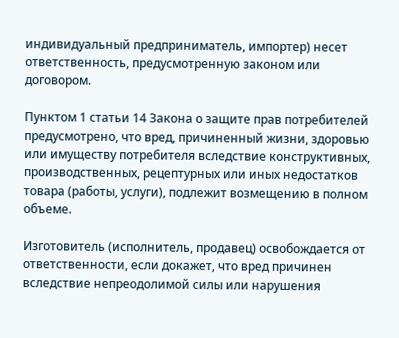индивидуальный предприниматель, импортер) несет ответственность, предусмотренную законом или договором.

Пунктом 1 статьи 14 Закона о защите прав потребителей предусмотрено, что вред, причиненный жизни, здоровью или имуществу потребителя вследствие конструктивных, производственных, рецептурных или иных недостатков товара (работы, услуги), подлежит возмещению в полном объеме.

Изготовитель (исполнитель, продавец) освобождается от ответственности, если докажет, что вред причинен вследствие непреодолимой силы или нарушения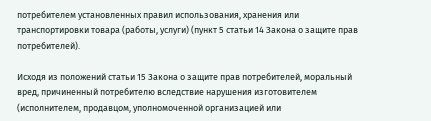потребителем установленных правил использования, хранения или транспортировки товара (работы, услуги) (пункт 5 статьи 14 Закона о защите прав потребителей).

Исходя из положений статьи 15 Закона о защите прав потребителей, моральный вред, причиненный потребителю вследствие нарушения изготовителем (исполнителем, продавцом, уполномоченной организацией или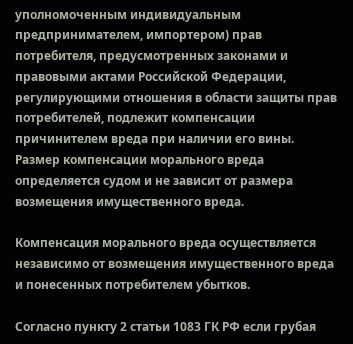уполномоченным индивидуальным предпринимателем, импортером) прав потребителя, предусмотренных законами и правовыми актами Российской Федерации, регулирующими отношения в области защиты прав потребителей, подлежит компенсации причинителем вреда при наличии его вины. Размер компенсации морального вреда определяется судом и не зависит от размера возмещения имущественного вреда.

Компенсация морального вреда осуществляется независимо от возмещения имущественного вреда и понесенных потребителем убытков.

Согласно пункту 2 статьи 1083 ГК РФ если грубая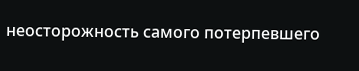неосторожность самого потерпевшего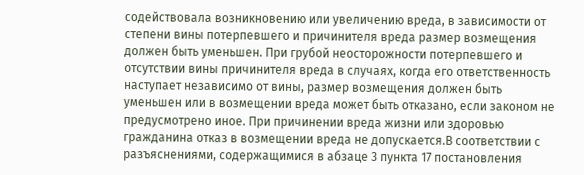содействовала возникновению или увеличению вреда, в зависимости от степени вины потерпевшего и причинителя вреда размер возмещения должен быть уменьшен. При грубой неосторожности потерпевшего и отсутствии вины причинителя вреда в случаях, когда его ответственность наступает независимо от вины, размер возмещения должен быть уменьшен или в возмещении вреда может быть отказано, если законом не предусмотрено иное. При причинении вреда жизни или здоровью гражданина отказ в возмещении вреда не допускается.В соответствии с разъяснениями, содержащимися в абзаце 3 пункта 17 постановления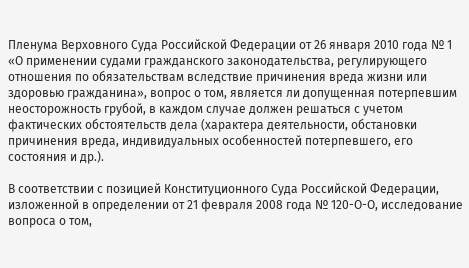Пленума Верховного Суда Российской Федерации от 26 января 2010 года № 1 «О применении судами гражданского законодательства, регулирующего отношения по обязательствам вследствие причинения вреда жизни или здоровью гражданина», вопрос о том, является ли допущенная потерпевшим неосторожность грубой, в каждом случае должен решаться с учетом фактических обстоятельств дела (характера деятельности, обстановки причинения вреда, индивидуальных особенностей потерпевшего, его состояния и др.).

В соответствии с позицией Конституционного Суда Российской Федерации, изложенной в определении от 21 февраля 2008 года № 120-О-О, исследование вопроса о том,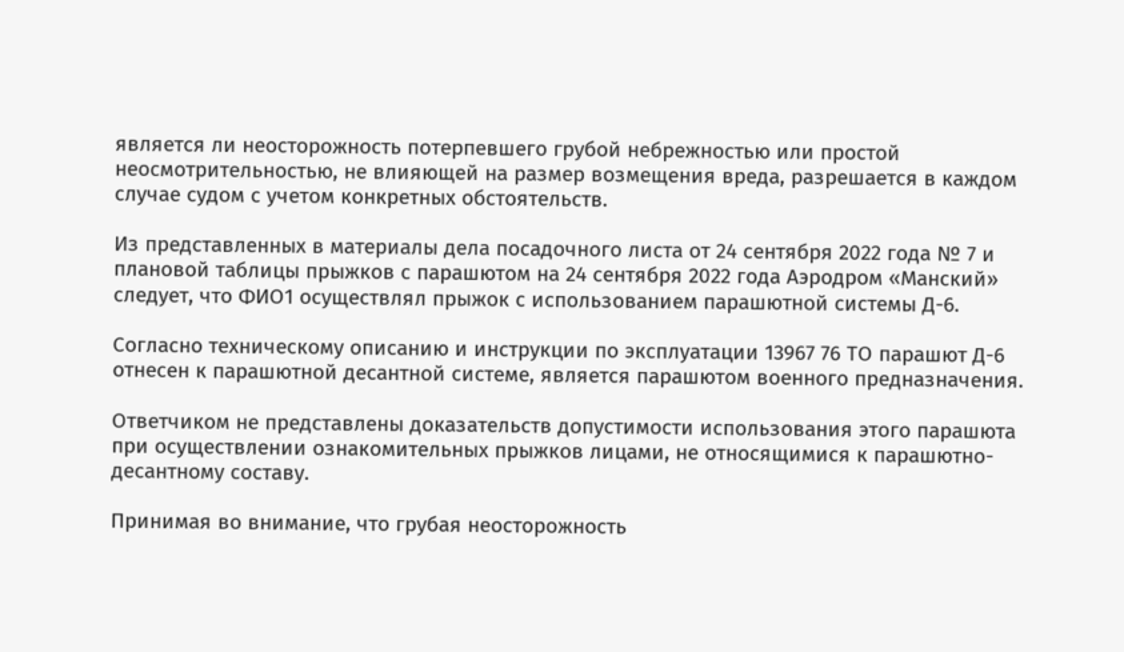является ли неосторожность потерпевшего грубой небрежностью или простой неосмотрительностью, не влияющей на размер возмещения вреда, разрешается в каждом случае судом с учетом конкретных обстоятельств.

Из представленных в материалы дела посадочного листа от 24 сентября 2022 года № 7 и плановой таблицы прыжков с парашютом на 24 сентября 2022 года Аэродром «Манский» следует, что ФИО1 осуществлял прыжок с использованием парашютной системы Д-6.

Согласно техническому описанию и инструкции по эксплуатации 13967 76 ТО парашют Д-6 отнесен к парашютной десантной системе, является парашютом военного предназначения.

Ответчиком не представлены доказательств допустимости использования этого парашюта при осуществлении ознакомительных прыжков лицами, не относящимися к парашютно-десантному составу.

Принимая во внимание, что грубая неосторожность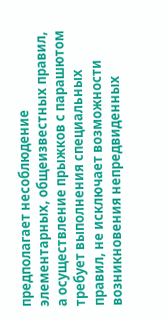предполагает несоблюдение элементарных, общеизвестных правил, а осуществление прыжков с парашютом требует выполнения специальных правил, не исключает возможности возникновения непредвиденных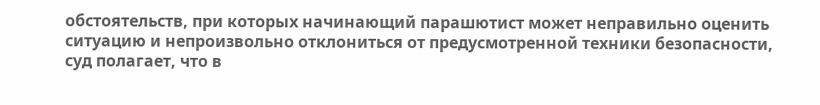обстоятельств, при которых начинающий парашютист может неправильно оценить ситуацию и непроизвольно отклониться от предусмотренной техники безопасности, суд полагает, что в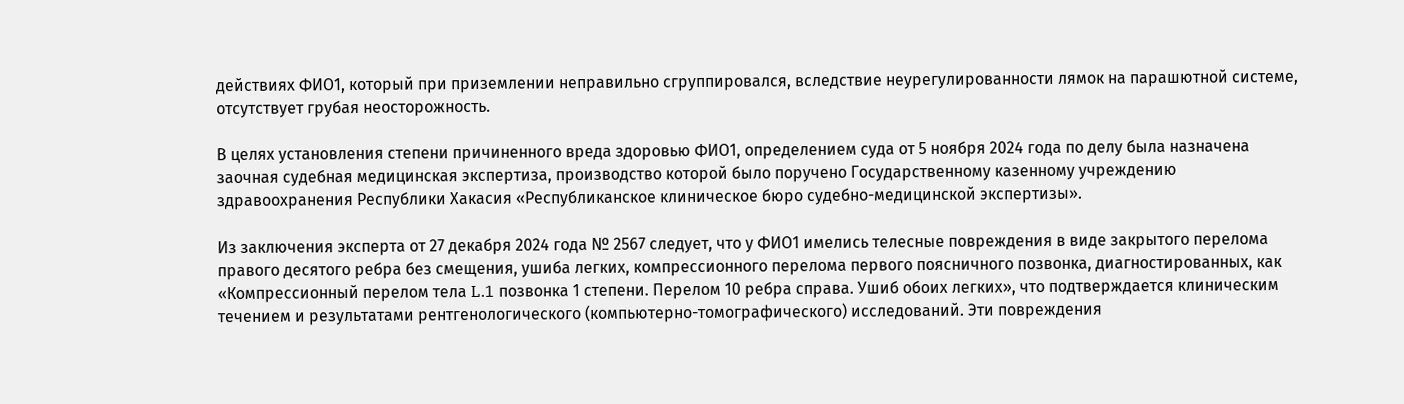действиях ФИО1, который при приземлении неправильно сгруппировался, вследствие неурегулированности лямок на парашютной системе, отсутствует грубая неосторожность.

В целях установления степени причиненного вреда здоровью ФИО1, определением суда от 5 ноября 2024 года по делу была назначена заочная судебная медицинская экспертиза, производство которой было поручено Государственному казенному учреждению здравоохранения Республики Хакасия «Республиканское клиническое бюро судебно-медицинской экспертизы».

Из заключения эксперта от 27 декабря 2024 года № 2567 следует, что у ФИО1 имелись телесные повреждения в виде закрытого перелома правого десятого ребра без смещения, ушиба легких, компрессионного перелома первого поясничного позвонка, диагностированных, как «Компрессионный перелом тела L.1 позвонка 1 степени. Перелом 10 ребра справа. Ушиб обоих легких», что подтверждается клиническим течением и результатами рентгенологического (компьютерно-томографического) исследований. Эти повреждения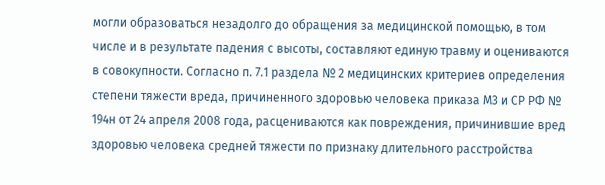могли образоваться незадолго до обращения за медицинской помощью, в том числе и в результате падения с высоты, составляют единую травму и оцениваются в совокупности. Согласно п. 7.1 раздела № 2 медицинских критериев определения степени тяжести вреда, причиненного здоровью человека приказа М3 и СР РФ № 194н от 24 апреля 2008 года, расцениваются как повреждения, причинившие вред здоровью человека средней тяжести по признаку длительного расстройства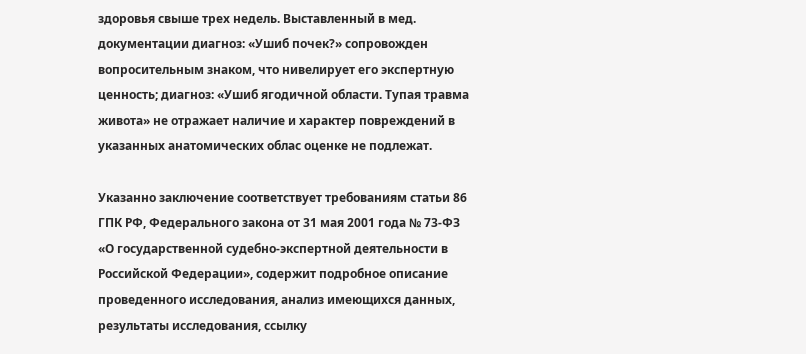здоровья свыше трех недель. Выставленный в мед. документации диагноз: «Ушиб почек?» сопровожден вопросительным знаком, что нивелирует его экспертную ценность; диагноз: «Ушиб ягодичной области. Тупая травма живота» не отражает наличие и характер повреждений в указанных анатомических облас оценке не подлежат.

Указанно заключение соответствует требованиям статьи 86 ГПК РФ, Федерального закона от 31 мая 2001 года № 73-ФЗ «О государственной судебно-экспертной деятельности в Российской Федерации», содержит подробное описание проведенного исследования, анализ имеющихся данных, результаты исследования, ссылку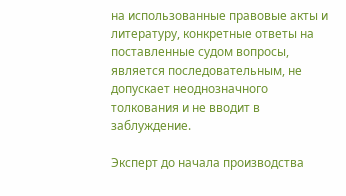на использованные правовые акты и литературу, конкретные ответы на поставленные судом вопросы, является последовательным, не допускает неоднозначного толкования и не вводит в заблуждение.

Эксперт до начала производства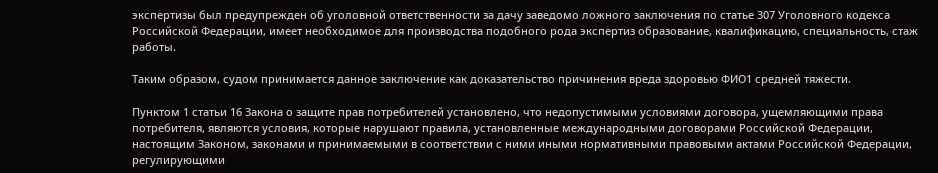экспертизы был предупрежден об уголовной ответственности за дачу заведомо ложного заключения по статье 307 Уголовного кодекса Российской Федерации, имеет необходимое для производства подобного рода экспертиз образование, квалификацию, специальность, стаж работы.

Таким образом, судом принимается данное заключение как доказательство причинения вреда здоровью ФИО1 средней тяжести.

Пунктом 1 статьи 16 Закона о защите прав потребителей установлено, что недопустимыми условиями договора, ущемляющими права потребителя, являются условия, которые нарушают правила, установленные международными договорами Российской Федерации, настоящим Законом, законами и принимаемыми в соответствии с ними иными нормативными правовыми актами Российской Федерации, регулирующими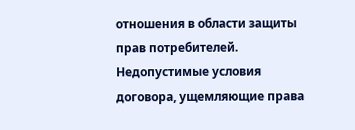отношения в области защиты прав потребителей. Недопустимые условия договора, ущемляющие права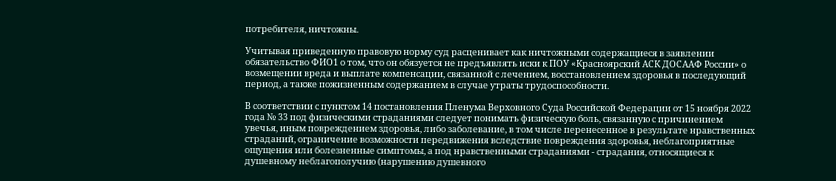потребителя, ничтожны.

Учитывая приведенную правовую норму суд расценивает как ничтожными содержащиеся в заявлении обязательство ФИО1 о том, что он обязуется не предъявлять иски к ПОУ «Красноярский АСК ДОСААФ России» о возмещении вреда и выплате компенсации, связанной с лечением, восстановлением здоровья в последующий период, а также пожизненным содержанием в случае утраты трудоспособности.

В соответствии с пунктом 14 постановления Пленума Верховного Суда Российской Федерации от 15 ноября 2022 года № 33 под физическими страданиями следует понимать физическую боль, связанную с причинением увечья, иным повреждением здоровья, либо заболевание, в том числе перенесенное в результате нравственных страданий, ограничение возможности передвижения вследствие повреждения здоровья, неблагоприятные ощущения или болезненные симптомы, а под нравственными страданиями - страдания, относящиеся к душевному неблагополучию (нарушению душевного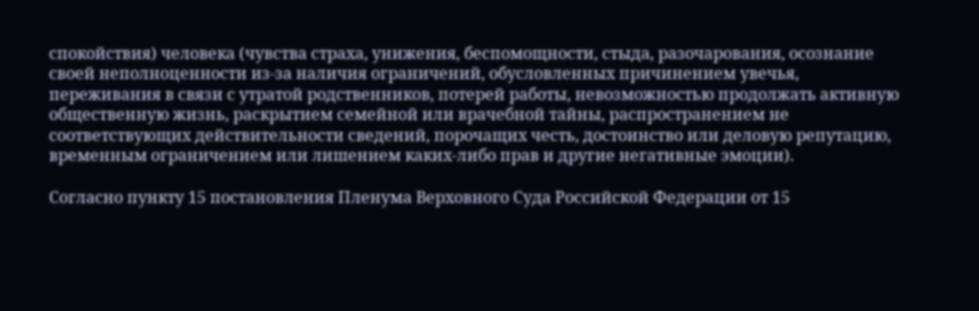спокойствия) человека (чувства страха, унижения, беспомощности, стыда, разочарования, осознание своей неполноценности из-за наличия ограничений, обусловленных причинением увечья, переживания в связи с утратой родственников, потерей работы, невозможностью продолжать активную общественную жизнь, раскрытием семейной или врачебной тайны, распространением не соответствующих действительности сведений, порочащих честь, достоинство или деловую репутацию, временным ограничением или лишением каких-либо прав и другие негативные эмоции).

Согласно пункту 15 постановления Пленума Верховного Суда Российской Федерации от 15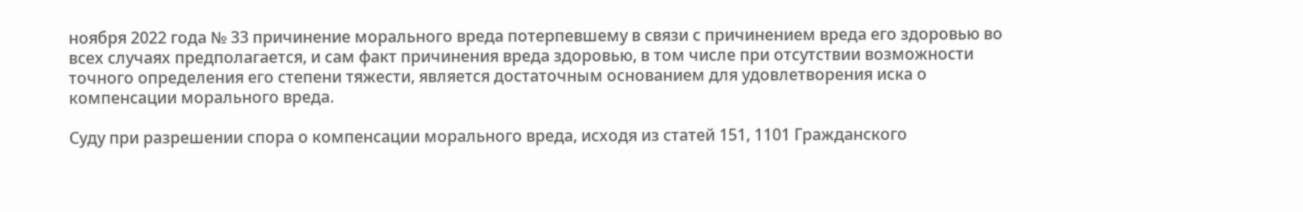ноября 2022 года № 33 причинение морального вреда потерпевшему в связи с причинением вреда его здоровью во всех случаях предполагается, и сам факт причинения вреда здоровью, в том числе при отсутствии возможности точного определения его степени тяжести, является достаточным основанием для удовлетворения иска о компенсации морального вреда.

Суду при разрешении спора о компенсации морального вреда, исходя из статей 151, 1101 Гражданского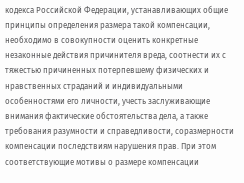кодекса Российской Федерации, устанавливающих общие принципы определения размера такой компенсации, необходимо в совокупности оценить конкретные незаконные действия причинителя вреда, соотнести их с тяжестью причиненных потерпевшему физических и нравственных страданий и индивидуальными особенностями его личности, учесть заслуживающие внимания фактические обстоятельства дела, а также требования разумности и справедливости, соразмерности компенсации последствиям нарушения прав. При этом соответствующие мотивы о размере компенсации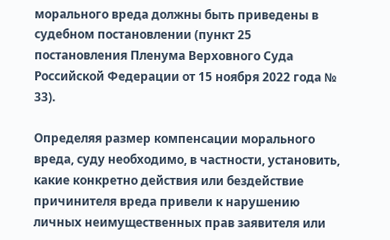морального вреда должны быть приведены в судебном постановлении (пункт 25 постановления Пленума Верховного Суда Российской Федерации от 15 ноября 2022 года № 33).

Определяя размер компенсации морального вреда, суду необходимо, в частности, установить, какие конкретно действия или бездействие причинителя вреда привели к нарушению личных неимущественных прав заявителя или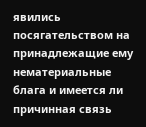явились посягательством на принадлежащие ему нематериальные блага и имеется ли причинная связь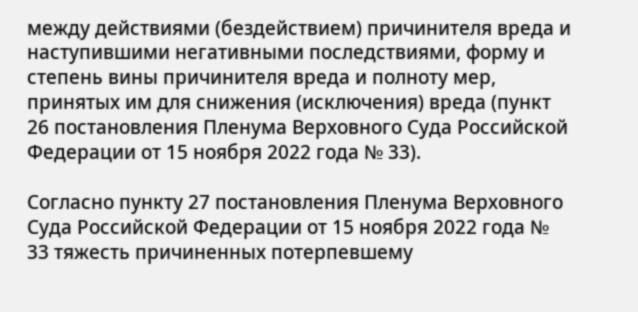между действиями (бездействием) причинителя вреда и наступившими негативными последствиями, форму и степень вины причинителя вреда и полноту мер, принятых им для снижения (исключения) вреда (пункт 26 постановления Пленума Верховного Суда Российской Федерации от 15 ноября 2022 года № 33).

Согласно пункту 27 постановления Пленума Верховного Суда Российской Федерации от 15 ноября 2022 года № 33 тяжесть причиненных потерпевшему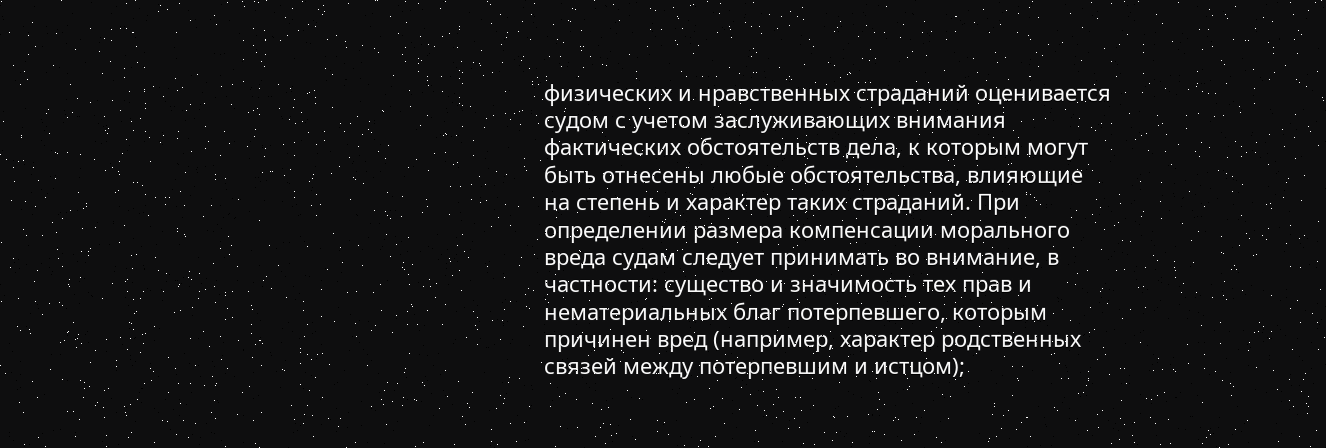физических и нравственных страданий оценивается судом с учетом заслуживающих внимания фактических обстоятельств дела, к которым могут быть отнесены любые обстоятельства, влияющие на степень и характер таких страданий. При определении размера компенсации морального вреда судам следует принимать во внимание, в частности: существо и значимость тех прав и нематериальных благ потерпевшего, которым причинен вред (например, характер родственных связей между потерпевшим и истцом);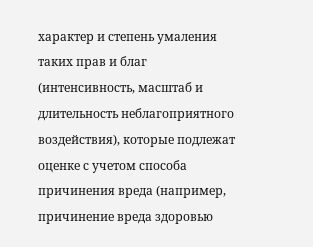характер и степень умаления таких прав и благ (интенсивность, масштаб и длительность неблагоприятного воздействия), которые подлежат оценке с учетом способа причинения вреда (например, причинение вреда здоровью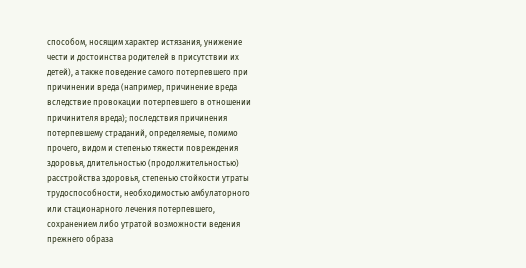способом, носящим характер истязания, унижение чести и достоинства родителей в присутствии их детей), а также поведение самого потерпевшего при причинении вреда (например, причинение вреда вследствие провокации потерпевшего в отношении причинителя вреда); последствия причинения потерпевшему страданий, определяемые, помимо прочего, видом и степенью тяжести повреждения здоровья, длительностью (продолжительностью) расстройства здоровья, степенью стойкости утраты трудоспособности, необходимостью амбулаторного или стационарного лечения потерпевшего, сохранением либо утратой возможности ведения прежнего образа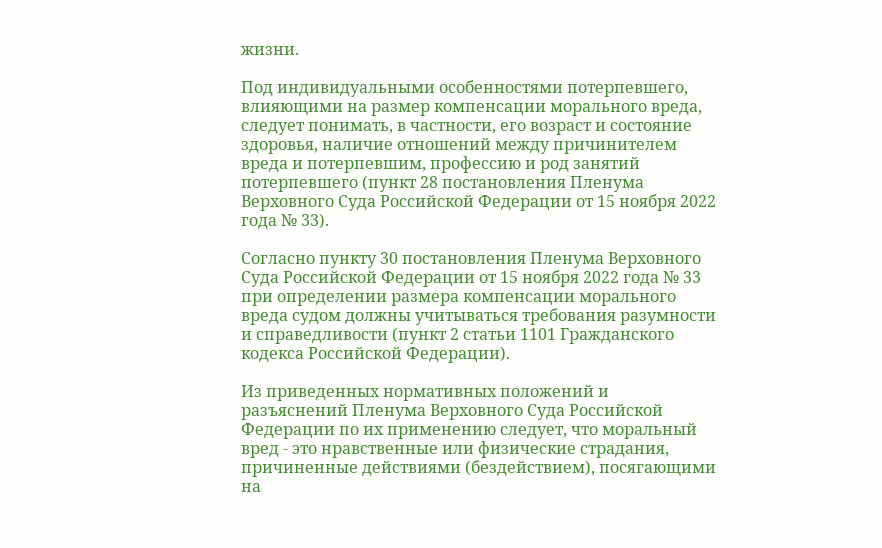жизни.

Под индивидуальными особенностями потерпевшего, влияющими на размер компенсации морального вреда, следует понимать, в частности, его возраст и состояние здоровья, наличие отношений между причинителем вреда и потерпевшим, профессию и род занятий потерпевшего (пункт 28 постановления Пленума Верховного Суда Российской Федерации от 15 ноября 2022 года № 33).

Согласно пункту 30 постановления Пленума Верховного Суда Российской Федерации от 15 ноября 2022 года № 33 при определении размера компенсации морального вреда судом должны учитываться требования разумности и справедливости (пункт 2 статьи 1101 Гражданского кодекса Российской Федерации).

Из приведенных нормативных положений и разъяснений Пленума Верховного Суда Российской Федерации по их применению следует, что моральный вред - это нравственные или физические страдания, причиненные действиями (бездействием), посягающими на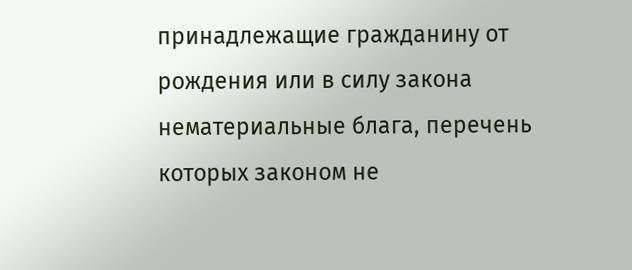принадлежащие гражданину от рождения или в силу закона нематериальные блага, перечень которых законом не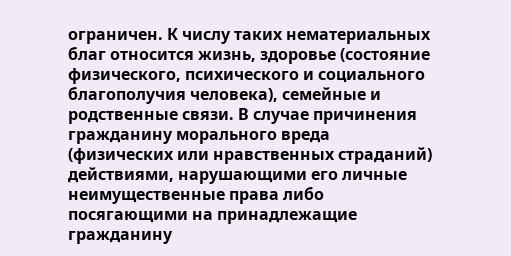ограничен. К числу таких нематериальных благ относится жизнь, здоровье (состояние физического, психического и социального благополучия человека), семейные и родственные связи. В случае причинения гражданину морального вреда (физических или нравственных страданий) действиями, нарушающими его личные неимущественные права либо посягающими на принадлежащие гражданину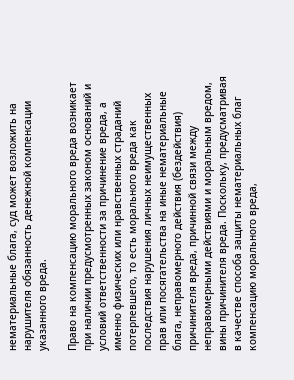нематериальные блага, суд может возложить на нарушителя обязанность денежной компенсации указанного вреда.

Право на компенсацию морального вреда возникает при наличии предусмотренных законом оснований и условий ответственности за причинение вреда, а именно физических или нравственных страданий потерпевшего, то есть морального вреда как последствия нарушения личных неимущественных прав или посягательства на иные нематериальные блага, неправомерного действия (бездействия) причинителя вреда, причинной связи между неправомерными действиями и моральным вредом, вины причинителя вреда. Поскольку, предусматривая в качестве способа защиты нематериальных благ компенсацию морального вреда,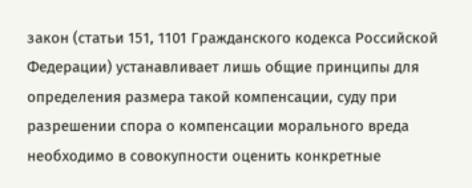закон (статьи 151, 1101 Гражданского кодекса Российской Федерации) устанавливает лишь общие принципы для определения размера такой компенсации, суду при разрешении спора о компенсации морального вреда необходимо в совокупности оценить конкретные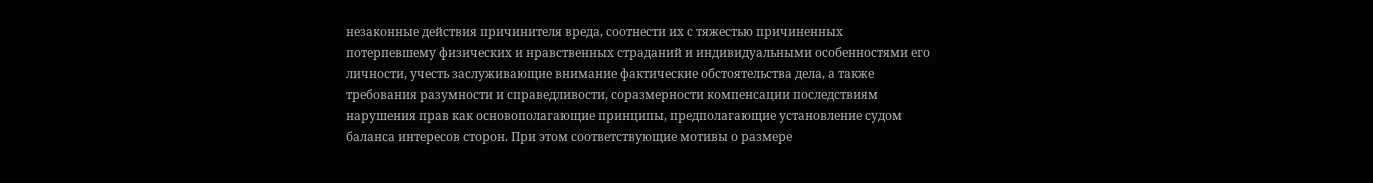незаконные действия причинителя вреда, соотнести их с тяжестью причиненных потерпевшему физических и нравственных страданий и индивидуальными особенностями его личности, учесть заслуживающие внимание фактические обстоятельства дела, а также требования разумности и справедливости, соразмерности компенсации последствиям нарушения прав как основополагающие принципы, предполагающие установление судом баланса интересов сторон. При этом соответствующие мотивы о размере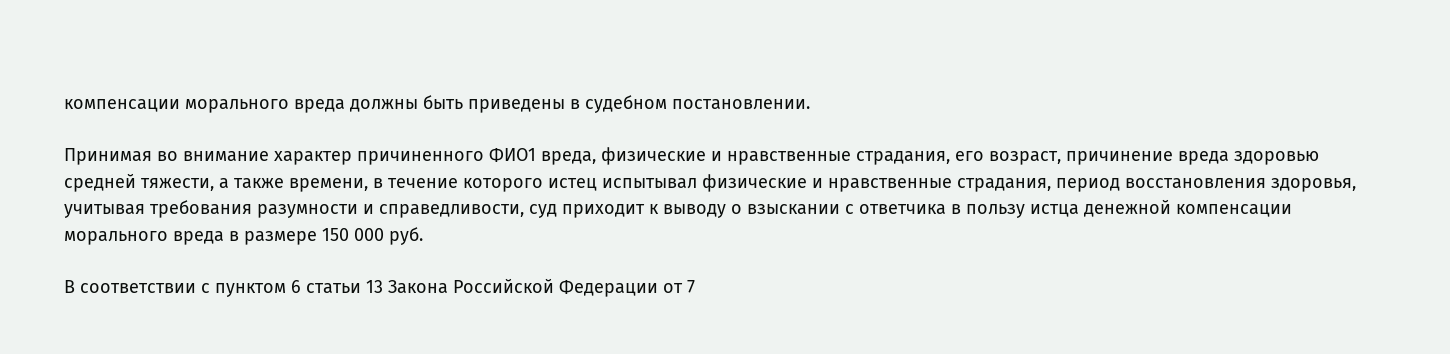компенсации морального вреда должны быть приведены в судебном постановлении.

Принимая во внимание характер причиненного ФИО1 вреда, физические и нравственные страдания, его возраст, причинение вреда здоровью средней тяжести, а также времени, в течение которого истец испытывал физические и нравственные страдания, период восстановления здоровья, учитывая требования разумности и справедливости, суд приходит к выводу о взыскании с ответчика в пользу истца денежной компенсации морального вреда в размере 150 000 руб.

В соответствии с пунктом 6 статьи 13 Закона Российской Федерации от 7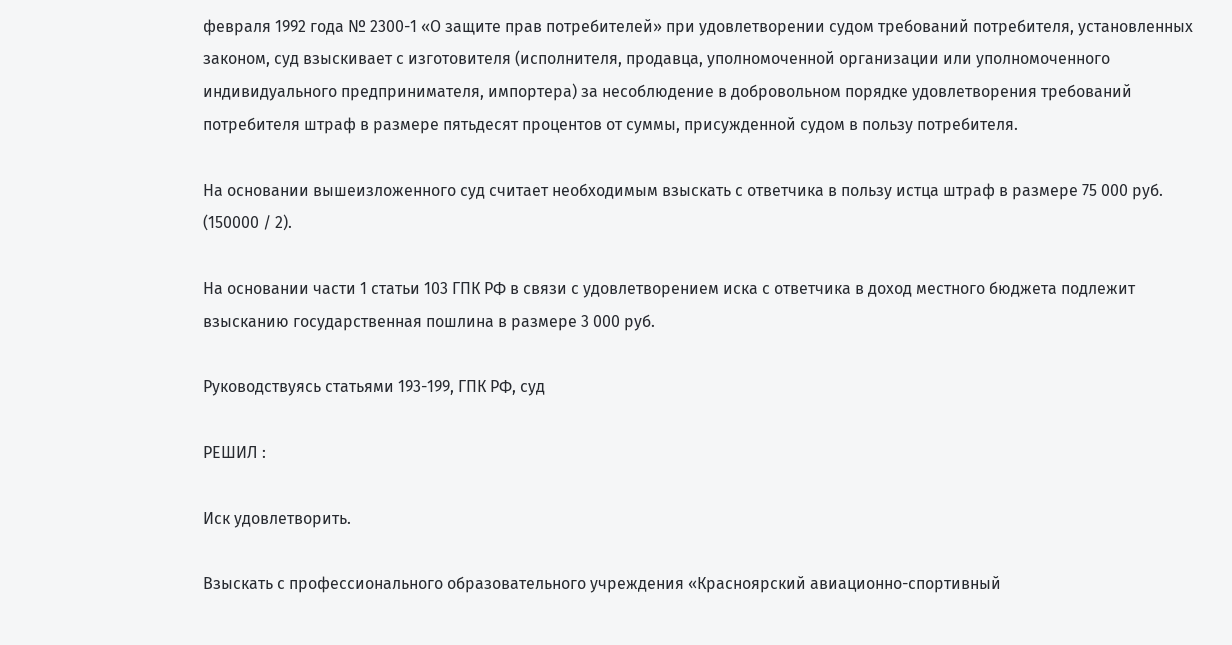февраля 1992 года № 2300-1 «О защите прав потребителей» при удовлетворении судом требований потребителя, установленных законом, суд взыскивает с изготовителя (исполнителя, продавца, уполномоченной организации или уполномоченного индивидуального предпринимателя, импортера) за несоблюдение в добровольном порядке удовлетворения требований потребителя штраф в размере пятьдесят процентов от суммы, присужденной судом в пользу потребителя.

На основании вышеизложенного суд считает необходимым взыскать с ответчика в пользу истца штраф в размере 75 000 руб. (150000 / 2).

На основании части 1 статьи 103 ГПК РФ в связи с удовлетворением иска с ответчика в доход местного бюджета подлежит взысканию государственная пошлина в размере 3 000 руб.

Руководствуясь статьями 193-199, ГПК РФ, суд

РЕШИЛ :

Иск удовлетворить.

Взыскать с профессионального образовательного учреждения «Красноярский авиационно-спортивный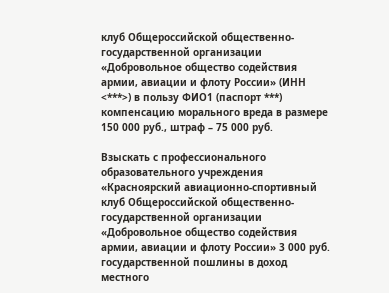клуб Общероссийской общественно-государственной организации «Добровольное общество содействия армии, авиации и флоту России» (ИНН <***>) в пользу ФИО1 (паспорт ***) компенсацию морального вреда в размере 150 000 руб., штраф – 75 000 руб.

Взыскать с профессионального образовательного учреждения «Красноярский авиационно-спортивный клуб Общероссийской общественно-государственной организации «Добровольное общество содействия армии, авиации и флоту России» 3 000 руб. государственной пошлины в доход местного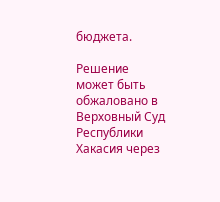бюджета.

Решение может быть обжаловано в Верховный Суд Республики Хакасия через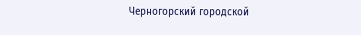Черногорский городской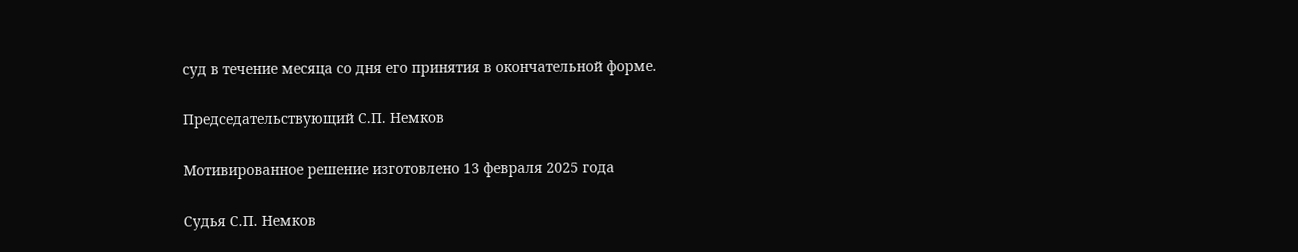суд в течение месяца со дня его принятия в окончательной форме.

Председательствующий С.П. Немков

Мотивированное решение изготовлено 13 февраля 2025 года

Судья С.П. Немков